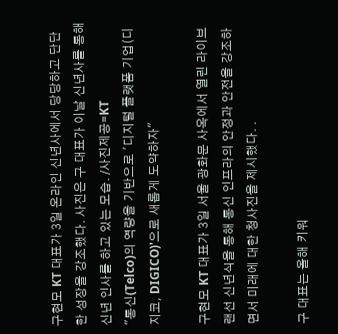구현모 KT 대표가 3일 온라인 신년사에서 당당하고 단단한 성장을 강조했다. 사진은 구 대표가 이날 신년사를 통해 신년 인사를 하고 있는 모습. /사진제공=KT
"통신(Telco)의 역량을 기반으로 '디지털 플랫폼 기업(디지코, DIGICO)'으로 새롭게 도약하자"

구현모 KT 대표가 3일 서울 광화문 사옥에서 열린 라이브 랜선 신년식을 통해 통신 인프라의 안정과 안전을 강조하면서 미래에 대한 청사진을 제시했다. .

구 대표는 올해 키워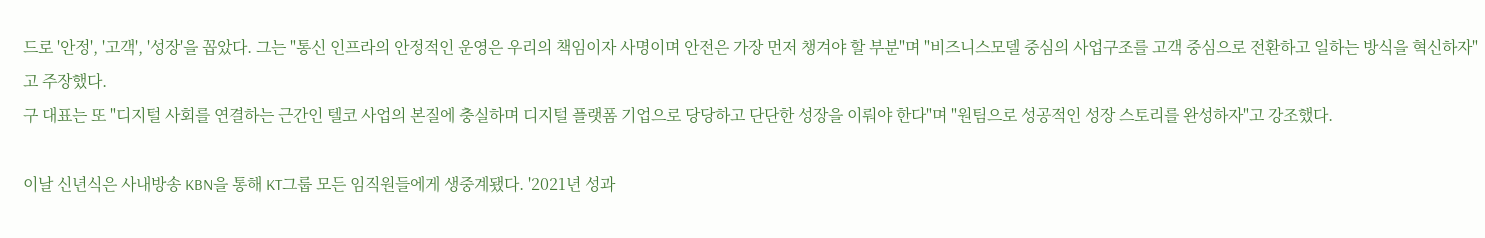드로 '안정', '고객', '성장'을 꼽았다. 그는 "통신 인프라의 안정적인 운영은 우리의 책임이자 사명이며 안전은 가장 먼저 챙겨야 할 부분"며 "비즈니스모델 중심의 사업구조를 고객 중심으로 전환하고 일하는 방식을 혁신하자"고 주장했다.
구 대표는 또 "디지털 사회를 연결하는 근간인 텔코 사업의 본질에 충실하며 디지털 플랫폼 기업으로 당당하고 단단한 성장을 이뤄야 한다"며 "원팀으로 성공적인 성장 스토리를 완성하자"고 강조했다.

이날 신년식은 사내방송 KBN을 통해 KT그룹 모든 임직원들에게 생중계됐다. '2021년 성과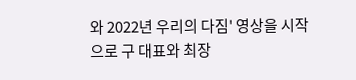와 2022년 우리의 다짐' 영상을 시작으로 구 대표와 최장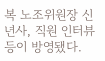복 노조위원장 신년사, 직원 인터뷰 등이 방영됐다.